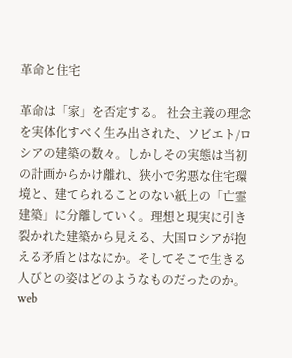革命と住宅

革命は「家」を否定する。 社会主義の理念を実体化すべく生み出された、ソビエト/ロシアの建築の数々。しかしその実態は当初の計画からかけ離れ、狭小で劣悪な住宅環境と、建てられることのない紙上の「亡霊建築」に分離していく。理想と現実に引き裂かれた建築から見える、大国ロシアが抱える矛盾とはなにか。そしてそこで生きる人びとの姿はどのようなものだったのか。web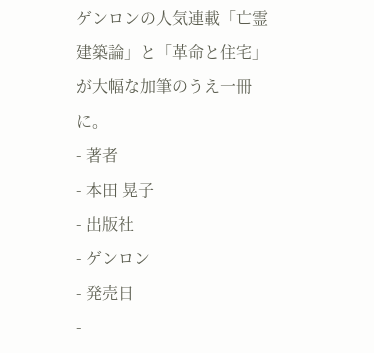ゲンロンの人気連載「亡霊建築論」と「革命と住宅」が大幅な加筆のうえ一冊に。
- 著者
- 本田 晃子
- 出版社
- ゲンロン
- 発売日
-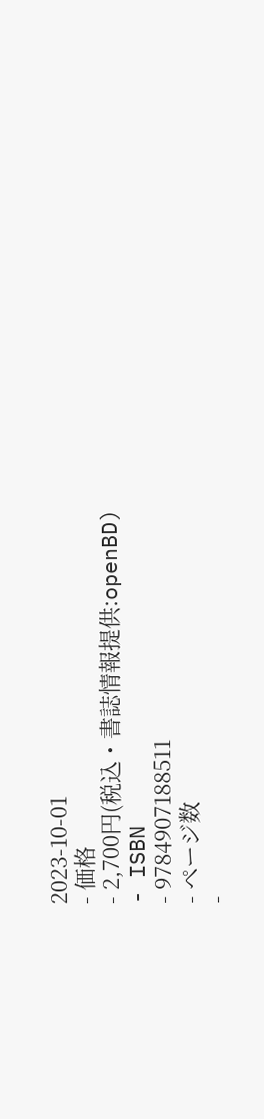2023-10-01
- 価格
- 2,700円(税込・書誌情報提供:openBD)
- ISBN
- 9784907188511
- ページ数
-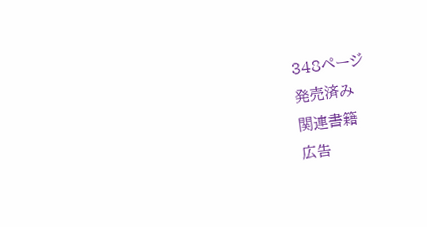348ページ
発売済み
関連書籍
広告